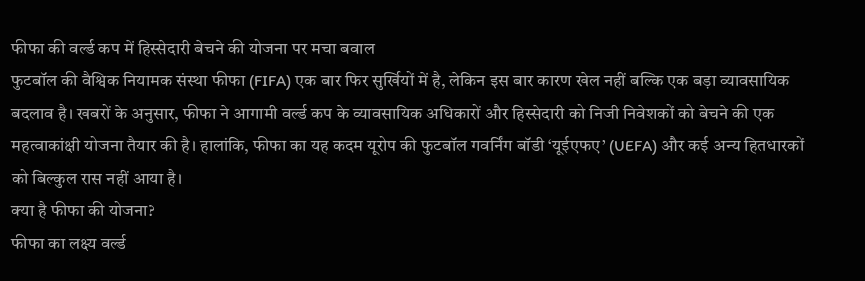फीफा की वर्ल्ड कप में हिस्सेदारी बेचने की योजना पर मचा बवाल
फुटबॉल की वैश्विक नियामक संस्था फीफा (FIFA) एक बार फिर सुर्खियों में है, लेकिन इस बार कारण खेल नहीं बल्कि एक बड़ा व्यावसायिक बदलाव है। खबरों के अनुसार, फीफा ने आगामी वर्ल्ड कप के व्यावसायिक अधिकारों और हिस्सेदारी को निजी निवेशकों को बेचने की एक महत्वाकांक्षी योजना तैयार की है। हालांकि, फीफा का यह कदम यूरोप की फुटबॉल गवर्निंग बॉडी ‘यूईएफए’ (UEFA) और कई अन्य हितधारकों को बिल्कुल रास नहीं आया है।
क्या है फीफा की योजना?
फीफा का लक्ष्य वर्ल्ड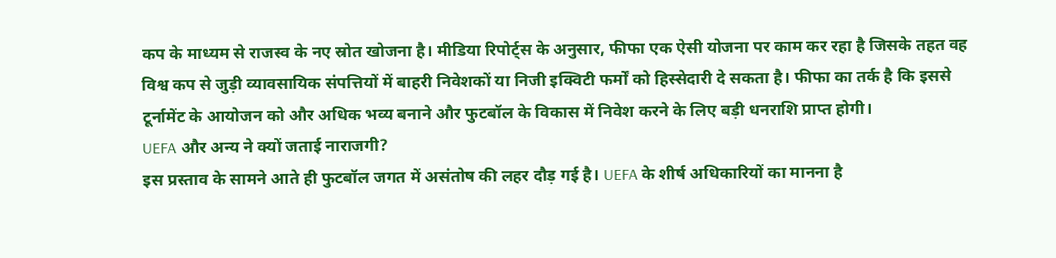कप के माध्यम से राजस्व के नए स्रोत खोजना है। मीडिया रिपोर्ट्स के अनुसार, फीफा एक ऐसी योजना पर काम कर रहा है जिसके तहत वह विश्व कप से जुड़ी व्यावसायिक संपत्तियों में बाहरी निवेशकों या निजी इक्विटी फर्मों को हिस्सेदारी दे सकता है। फीफा का तर्क है कि इससे टूर्नामेंट के आयोजन को और अधिक भव्य बनाने और फुटबॉल के विकास में निवेश करने के लिए बड़ी धनराशि प्राप्त होगी।
UEFA और अन्य ने क्यों जताई नाराजगी?
इस प्रस्ताव के सामने आते ही फुटबॉल जगत में असंतोष की लहर दौड़ गई है। UEFA के शीर्ष अधिकारियों का मानना है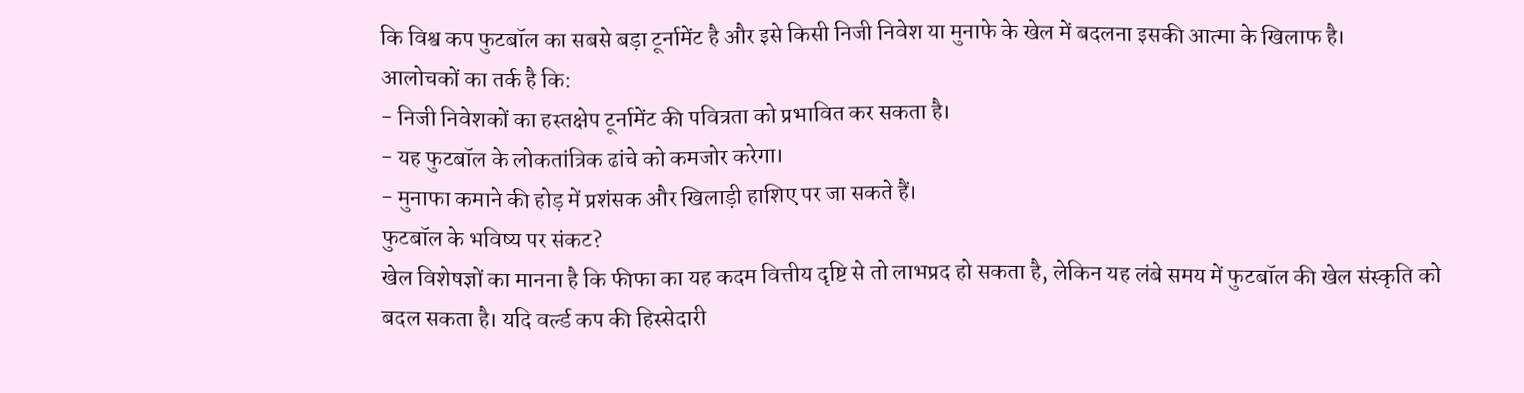कि विश्व कप फुटबॉल का सबसे बड़ा टूर्नामेंट है और इसे किसी निजी निवेश या मुनाफे के खेल में बदलना इसकी आत्मा के खिलाफ है।
आलोचकों का तर्क है कि:
- निजी निवेशकों का हस्तक्षेप टूर्नामेंट की पवित्रता को प्रभावित कर सकता है।
- यह फुटबॉल के लोकतांत्रिक ढांचे को कमजोर करेगा।
- मुनाफा कमाने की होड़ में प्रशंसक और खिलाड़ी हाशिए पर जा सकते हैं।
फुटबॉल के भविष्य पर संकट?
खेल विशेषज्ञों का मानना है कि फीफा का यह कदम वित्तीय दृष्टि से तो लाभप्रद हो सकता है, लेकिन यह लंबे समय में फुटबॉल की खेल संस्कृति को बदल सकता है। यदि वर्ल्ड कप की हिस्सेदारी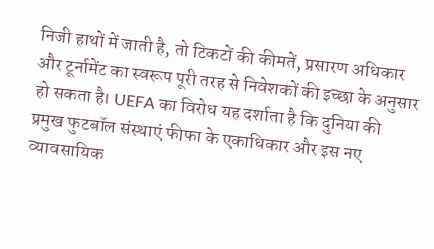निजी हाथों में जाती है, तो टिकटों की कीमतें, प्रसारण अधिकार और टूर्नामेंट का स्वरूप पूरी तरह से निवेशकों की इच्छा के अनुसार हो सकता है। UEFA का विरोध यह दर्शाता है कि दुनिया की प्रमुख फुटबॉल संस्थाएं फीफा के एकाधिकार और इस नए व्यावसायिक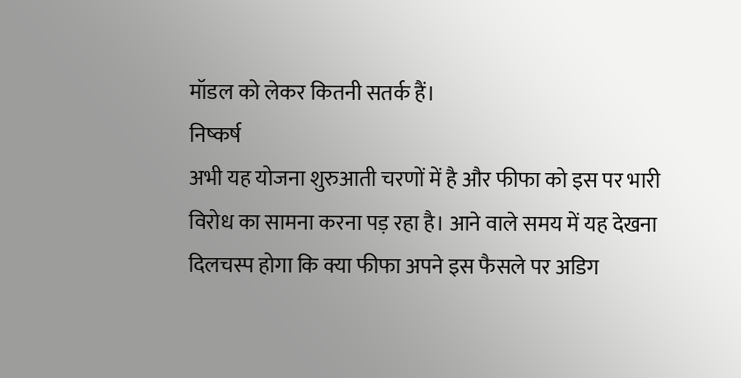मॉडल को लेकर कितनी सतर्क हैं।
निष्कर्ष
अभी यह योजना शुरुआती चरणों में है और फीफा को इस पर भारी विरोध का सामना करना पड़ रहा है। आने वाले समय में यह देखना दिलचस्प होगा कि क्या फीफा अपने इस फैसले पर अडिग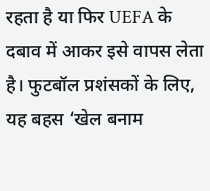रहता है या फिर UEFA के दबाव में आकर इसे वापस लेता है। फुटबॉल प्रशंसकों के लिए, यह बहस ‘खेल बनाम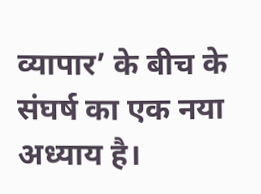व्यापार’ के बीच के संघर्ष का एक नया अध्याय है।